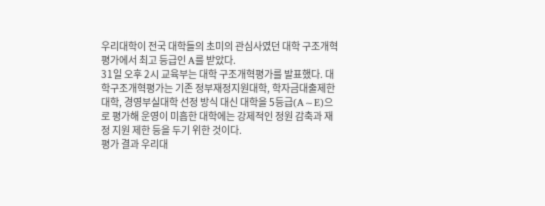우리대학이 전국 대학들의 초미의 관심사였던 대학 구조개혁평가에서 최고 등급인 A를 받았다.
31일 오후 2시 교육부는 대학 구조개혁평가를 발표했다. 대학구조개혁평가는 기존 정부재정지원대학, 학자금대출제한대학, 경영부실대학 선정 방식 대신 대학을 5등급(A∼E)으로 평가해 운영이 미흡한 대학에는 강제적인 정원 감축과 재정 지원 제한 등을 두기 위한 것이다.
평가 결과 우리대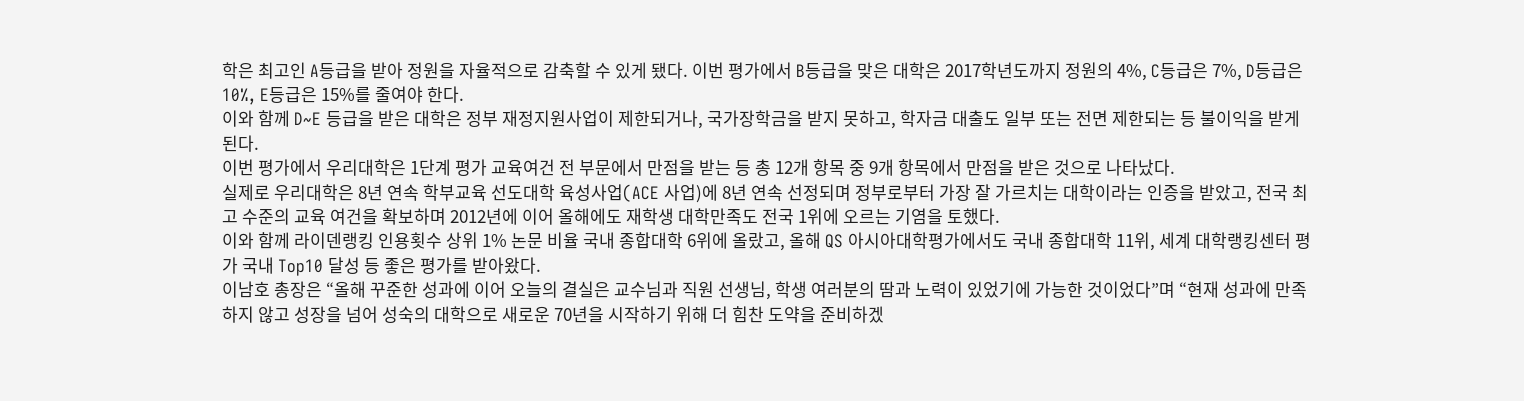학은 최고인 A등급을 받아 정원을 자율적으로 감축할 수 있게 됐다. 이번 평가에서 B등급을 맞은 대학은 2017학년도까지 정원의 4%, C등급은 7%, D등급은 10%, E등급은 15%를 줄여야 한다.
이와 함께 D~E 등급을 받은 대학은 정부 재정지원사업이 제한되거나, 국가장학금을 받지 못하고, 학자금 대출도 일부 또는 전면 제한되는 등 불이익을 받게 된다.
이번 평가에서 우리대학은 1단계 평가 교육여건 전 부문에서 만점을 받는 등 총 12개 항목 중 9개 항목에서 만점을 받은 것으로 나타났다.
실제로 우리대학은 8년 연속 학부교육 선도대학 육성사업(ACE 사업)에 8년 연속 선정되며 정부로부터 가장 잘 가르치는 대학이라는 인증을 받았고, 전국 최고 수준의 교육 여건을 확보하며 2012년에 이어 올해에도 재학생 대학만족도 전국 1위에 오르는 기염을 토했다.
이와 함께 라이덴랭킹 인용횟수 상위 1% 논문 비율 국내 종합대학 6위에 올랐고, 올해 QS 아시아대학평가에서도 국내 종합대학 11위, 세계 대학랭킹센터 평가 국내 Top10 달성 등 좋은 평가를 받아왔다.
이남호 총장은 “올해 꾸준한 성과에 이어 오늘의 결실은 교수님과 직원 선생님, 학생 여러분의 땀과 노력이 있었기에 가능한 것이었다”며 “현재 성과에 만족하지 않고 성장을 넘어 성숙의 대학으로 새로운 70년을 시작하기 위해 더 힘찬 도약을 준비하겠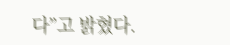다”고 밝혔다.